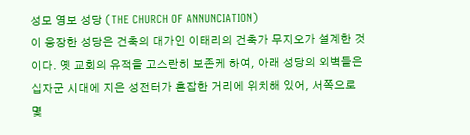성모 영보 성당 (THE CHURCH OF ANNUNCIATION)
이 웅장한 성당은 건축의 대가인 이태리의 건축가 무지오가 설계한 것이다. 옛 교회의 유적을 고스란히 보존케 하여, 아래 성당의 외벽들은 십자군 시대에 지은 성전터가 혼잡한 거리에 위치해 있어, 서쪽으로 몇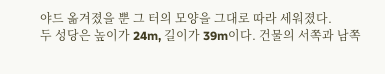야드 옮겨졌을 뿐 그 터의 모양을 그대로 따라 세워졌다.
두 성당은 높이가 24m, 길이가 39m이다. 건물의 서쪽과 남쪽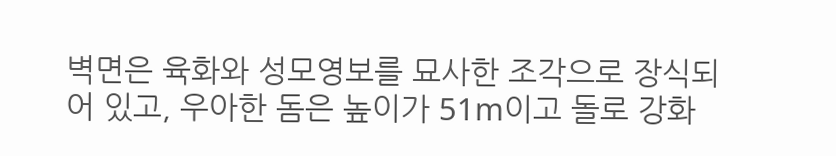벽면은 육화와 성모영보를 묘사한 조각으로 장식되어 있고, 우아한 돔은 높이가 51m이고 돌로 강화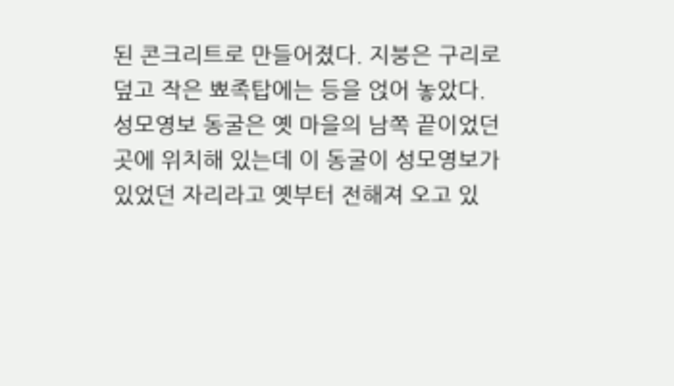된 콘크리트로 만들어졌다. 지붕은 구리로 덮고 작은 뾰족탑에는 등을 얹어 놓았다. 성모영보 동굴은 옛 마을의 남쪽 끝이었던 곳에 위치해 있는데 이 동굴이 성모영보가 있었던 자리라고 옛부터 전해져 오고 있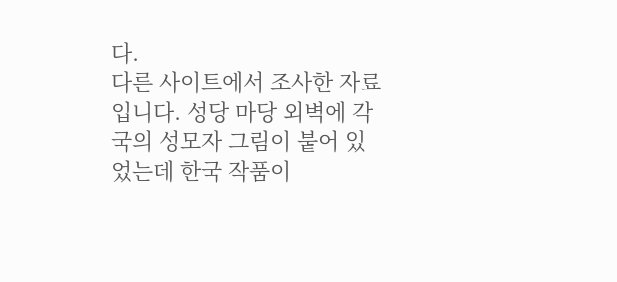다.
다른 사이트에서 조사한 자료입니다. 성당 마당 외벽에 각국의 성모자 그림이 붙어 있었는데 한국 작품이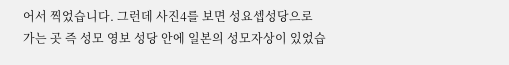어서 찍었습니다. 그런데 사진4를 보면 성요셉성당으로 가는 곳 즉 성모 영보 성당 안에 일본의 성모자상이 있었습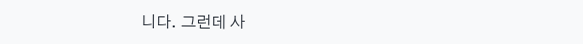니다. 그런데 사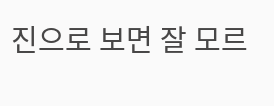진으로 보면 잘 모르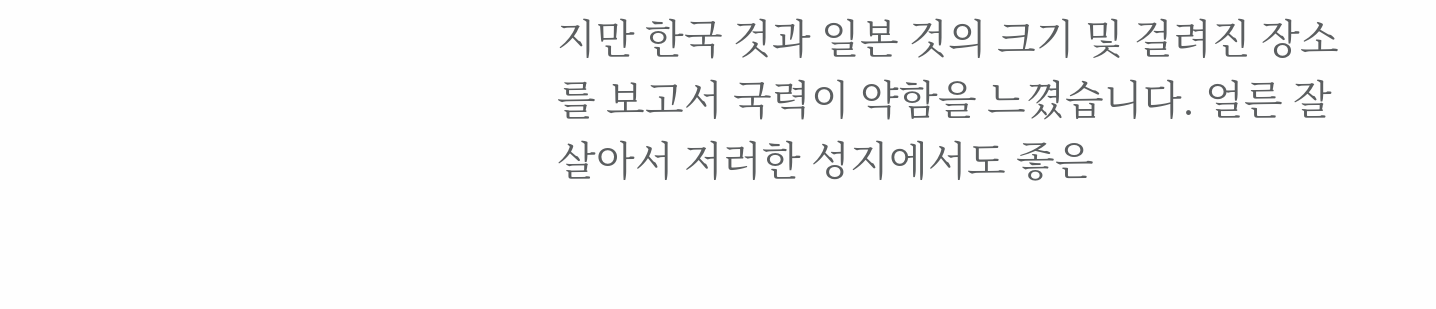지만 한국 것과 일본 것의 크기 및 걸려진 장소를 보고서 국력이 약함을 느꼈습니다. 얼른 잘 살아서 저러한 성지에서도 좋은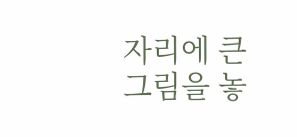자리에 큰 그림을 놓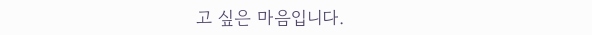고 싶은 마음입니다.